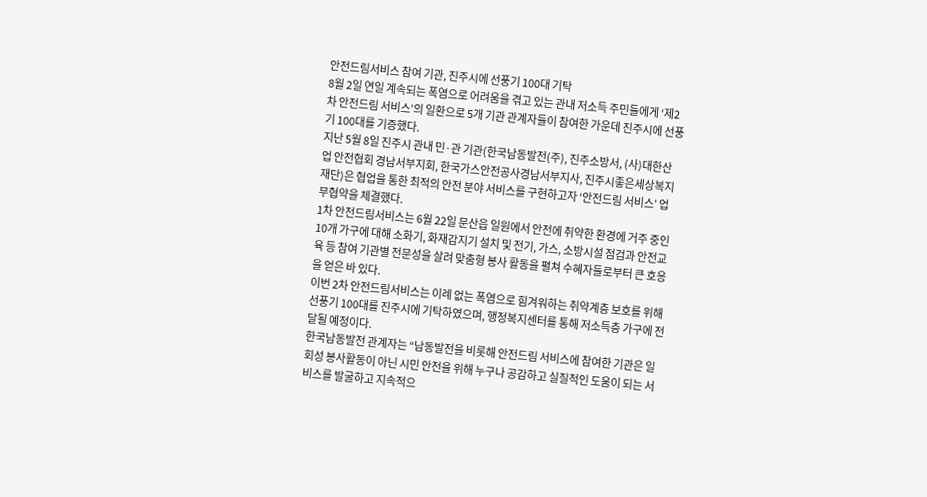안전드림서비스 참여 기관, 진주시에 선풍기 100대 기탁
8월 2일 연일 계속되는 폭염으로 어려움을 겪고 있는 관내 저소득 주민들에게 ‘제2차 안전드림 서비스’의 일환으로 5개 기관 관계자들이 참여한 가운데 진주시에 선풍기 100대를 기증했다.
지난 5월 8일 진주시 관내 민·관 기관(한국남동발전(주), 진주소방서, (사)대한산업 안전협회 경남서부지회, 한국가스안전공사경남서부지사, 진주시좋은세상복지재단)은 협업을 통한 최적의 안전 분야 서비스를 구현하고자 ‘안전드림 서비스’ 업무협약을 체결했다.
1차 안전드림서비스는 6월 22일 문산읍 일원에서 안전에 취약한 환경에 거주 중인 10개 가구에 대해 소화기, 화재감지기 설치 및 전기, 가스, 소방시설 점검과 안전교육 등 참여 기관별 전문성을 살려 맞춤형 봉사 활동을 펼쳐 수혜자들로부터 큰 호응을 얻은 바 있다.
이번 2차 안전드림서비스는 이례 없는 폭염으로 힘겨워하는 취약계층 보호를 위해 선풍기 100대를 진주시에 기탁하였으며, 행정복지센터를 통해 저소득층 가구에 전달될 예정이다.
한국남동발전 관계자는 “남동발전을 비롯해 안전드림 서비스에 참여한 기관은 일회성 봉사활동이 아닌 시민 안전을 위해 누구나 공감하고 실질적인 도움이 되는 서비스를 발굴하고 지속적으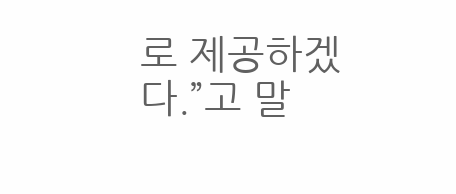로 제공하겠다.”고 말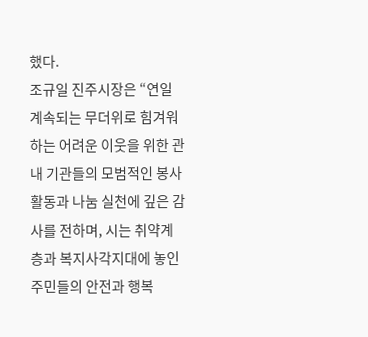했다.
조규일 진주시장은 “연일 계속되는 무더위로 힘겨워하는 어려운 이웃을 위한 관내 기관들의 모범적인 봉사활동과 나눔 실천에 깊은 감사를 전하며, 시는 취약계층과 복지사각지대에 놓인 주민들의 안전과 행복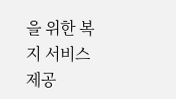을 위한 복지 서비스 제공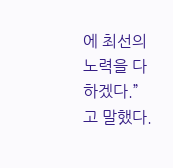에 최선의 노력을 다하겠다.”고 말했다.